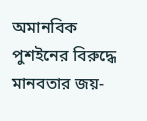অমানবিক পুশইনের বিরুদ্ধে মানবতার জয়-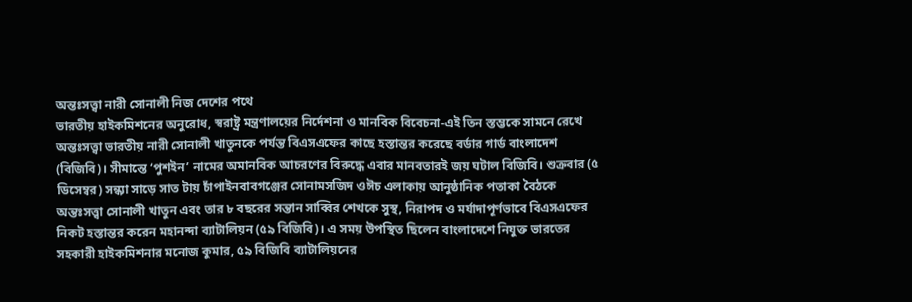অন্তঃসত্ত্বা নারী সোনালী নিজ দেশের পথে
ভারতীয় হাইকমিশনের অনুরোধ, স্বরাষ্ট্র মন্ত্রণালয়ের নির্দেশনা ও মানবিক বিবেচনা-এই তিন স্তম্ভকে সামনে রেখে অন্তঃসত্ত্বা ভারতীয় নারী সোনালী খাতুনকে পর্যন্ত বিএসএফের কাছে হস্তান্তর করেছে বর্ডার গার্ড বাংলাদেশ (বিজিবি)। সীমান্তে ‘পুশইন’ নামের অমানবিক আচরণের বিরুদ্ধে এবার মানবতারই জয় ঘটাল বিজিবি। শুক্রবার (৫ ডিসেম্বর) সন্ধ্যা সাড়ে সাত টায় চাঁপাইনবাবগঞ্জের সোনামসজিদ ওঈচ এলাকায় আনুষ্ঠানিক পতাকা বৈঠকে অন্তঃসত্ত্বা সোনালী খাতুন এবং তার ৮ বছরের সন্তান সাব্বির শেখকে সুস্থ, নিরাপদ ও মর্যাদাপূর্ণভাবে বিএসএফের নিকট হস্তান্তর করেন মহানন্দা ব্যাটালিয়ন (৫৯ বিজিবি)। এ সময় উপস্থিত ছিলেন বাংলাদেশে নিযুক্ত ভারতের সহকারী হাইকমিশনার মনোজ কুমার, ৫৯ বিজিবি ব্যাটালিয়নের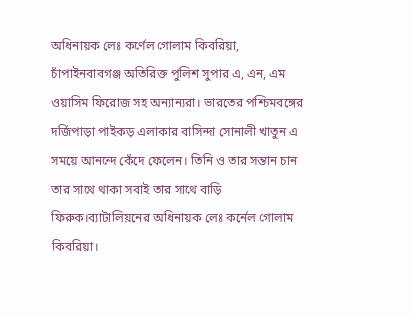অধিনায়ক লেঃ কর্ণেল গোলাম কিবরিয়া, চাঁপাইনবাবগঞ্জ অতিরিক্ত পুলিশ সুপার এ, এন, এম ওয়াসিম ফিরোজ সহ অন্যান্যরা। ভারতের পশ্চিমবঙ্গের দর্জিপাড়া পাইকড় এলাকার বাসিন্দা সোনালী খাতুন এ সময়ে আনন্দে কেঁদে ফেলেন। তিনি ও তার সন্তান চান তার সাথে থাকা সবাই তার সাথে বাড়ি ফিরুক।ব্যাটালিয়নের অধিনায়ক লেঃ কর্নেল গোলাম কিবরিয়া।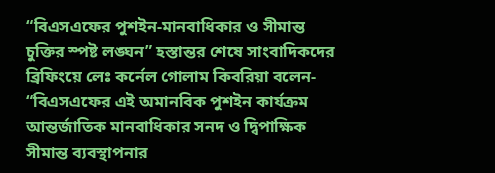“বিএসএফের পুশইন-মানবাধিকার ও সীমান্ত চুক্তির স্পষ্ট লঙ্ঘন” হস্তান্তর শেষে সাংবাদিকদের ব্রিফিংয়ে লেঃ কর্নেল গোলাম কিবরিয়া বলেন- “বিএসএফের এই অমানবিক পুশইন কার্যক্রম আন্তর্জাতিক মানবাধিকার সনদ ও দ্বিপাক্ষিক সীমান্ত ব্যবস্থাপনার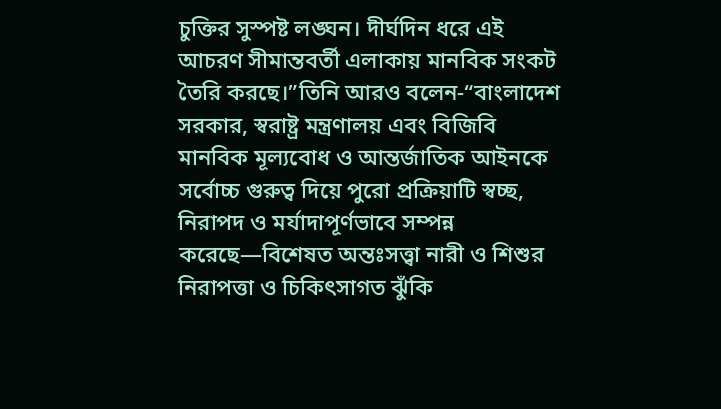চুক্তির সুস্পষ্ট লঙ্ঘন। দীর্ঘদিন ধরে এই আচরণ সীমান্তবর্তী এলাকায় মানবিক সংকট তৈরি করছে।”তিনি আরও বলেন-“বাংলাদেশ সরকার, স্বরাষ্ট্র মন্ত্রণালয় এবং বিজিবি মানবিক মূল্যবোধ ও আন্তর্জাতিক আইনকে সর্বোচ্চ গুরুত্ব দিয়ে পুরো প্রক্রিয়াটি স্বচ্ছ, নিরাপদ ও মর্যাদাপূর্ণভাবে সম্পন্ন করেছে—বিশেষত অন্তঃসত্ত্বা নারী ও শিশুর নিরাপত্তা ও চিকিৎসাগত ঝুঁকি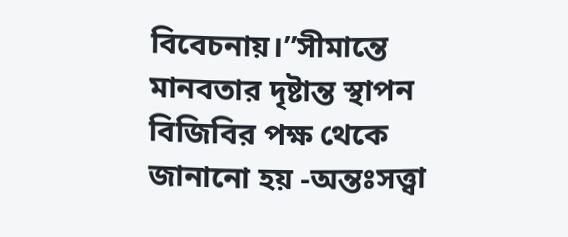বিবেচনায়।”সীমান্তে মানবতার দৃষ্টান্ত স্থাপন বিজিবির পক্ষ থেকে জানানো হয় -অন্তঃসত্ত্বা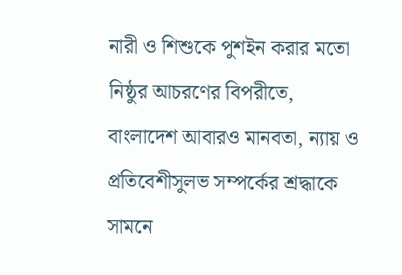নারী ও শিশুকে পুশইন করার মতো নিষ্ঠুর আচরণের বিপরীতে, বাংলাদেশ আবারও মানবতা, ন্যায় ও প্রতিবেশীসুলভ সম্পর্কের শ্রদ্ধাকে সামনে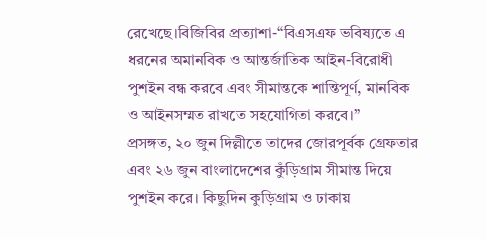রেখেছে।বিজিবির প্রত্যাশা-“বিএসএফ ভবিষ্যতে এ ধরনের অমানবিক ও আন্তর্জাতিক আইন-বিরোধী পুশইন বন্ধ করবে এবং সীমান্তকে শান্তিপূর্ণ, মানবিক ও আইনসম্মত রাখতে সহযোগিতা করবে।”
প্রসঙ্গত, ২০ জুন দিল্লীতে তাদের জোরপূর্বক গ্রেফতার এবং ২৬ জুন বাংলাদেশের কুঁড়িগ্রাম সীমান্ত দিয়ে পুশইন করে। কিছুদিন কুড়িগ্রাম ও ঢাকায়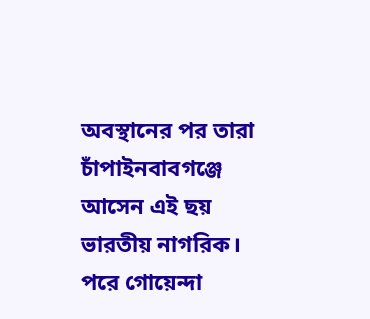অবস্থানের পর তারা চাঁপাইনবাবগঞ্জে আসেন এই ছয় ভারতীয় নাগরিক। পরে গোয়েন্দা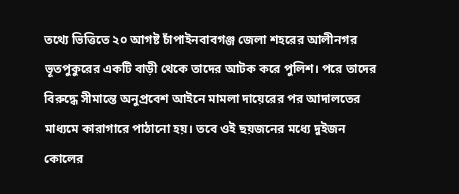তথ্যে ভিত্তিতে ২০ আগষ্ট চাঁপাইনবাবগঞ্জ জেলা শহরের আলীনগর ভূতপুকুরের একটি বাড়ী থেকে তাদের আটক করে পুলিশ। পরে তাদের বিরুদ্ধে সীমান্তে অনুপ্রবেশ আইনে মামলা দায়েরের পর আদালতের মাধ্যমে কারাগারে পাঠানো হয়। তবে ওই ছয়জনের মধ্যে দুইজন কোলের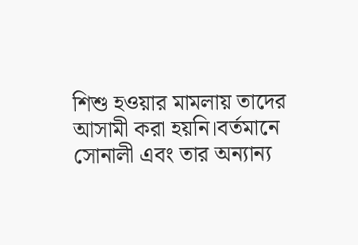শিশু হওয়ার মামলায় তাদের আসামী করা হয়নি।বর্তমানে সোনালী এবং তার অন্যান্য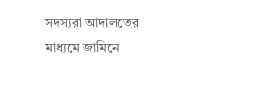সদস্যরা আদালতের মাধ্যমে জামিনে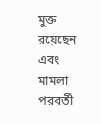মুক্ত রয়েছেন এবং মামলা পরবর্তী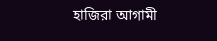হাজিরা আগামী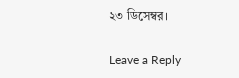২৩ ডিসেম্বর।

Leave a Reply